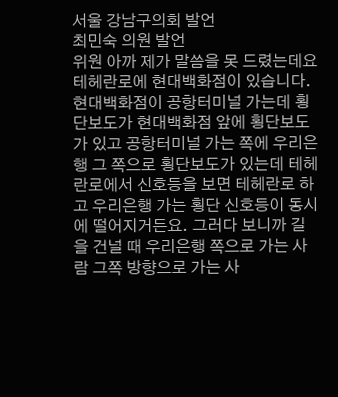서울 강남구의회 발언
최민숙 의원 발언
위원 아까 제가 말씀을 못 드렸는데요 테헤란로에 현대백화점이 있습니다. 현대백화점이 공항터미널 가는데 횡단보도가 현대백화점 앞에 횡단보도가 있고 공항터미널 가는 쪽에 우리은행 그 쪽으로 횡단보도가 있는데 테헤란로에서 신호등을 보면 테헤란로 하고 우리은행 가는 횡단 신호등이 동시에 떨어지거든요. 그러다 보니까 길을 건널 때 우리은행 쪽으로 가는 사람 그쪽 방향으로 가는 사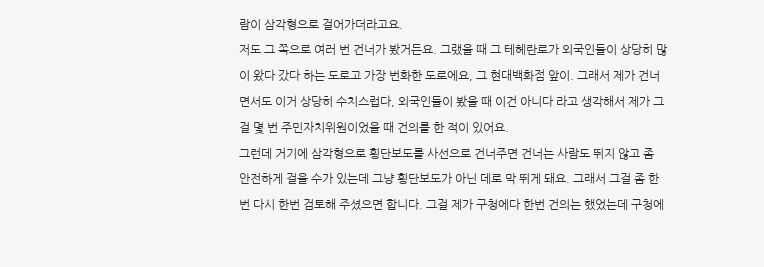람이 삼각형으로 걸어가더라고요.
저도 그 쪽으로 여러 번 건너가 봤거든요. 그랬을 때 그 테헤란로가 외국인들이 상당히 많이 왔다 갔다 하는 도로고 가장 번화한 도로에요, 그 현대백화점 앞이. 그래서 제가 건너면서도 이거 상당히 수치스럽다, 외국인들이 봤을 때 이건 아니다 라고 생각해서 제가 그걸 몇 번 주민자치위원이었을 때 건의를 한 적이 있어요.
그런데 거기에 삼각형으로 횡단보도를 사선으로 건너주면 건너는 사람도 뛰지 않고 좀 안전하게 걸을 수가 있는데 그냥 횡단보도가 아닌 데로 막 뛰게 돼요. 그래서 그걸 좀 한번 다시 한번 검토해 주셨으면 합니다. 그걸 제가 구청에다 한번 건의는 했었는데 구청에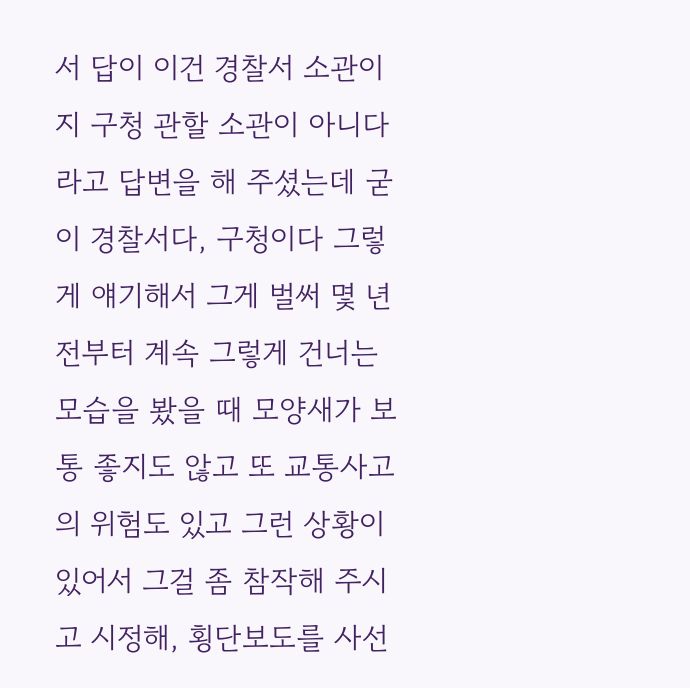서 답이 이건 경찰서 소관이지 구청 관할 소관이 아니다 라고 답변을 해 주셨는데 굳이 경찰서다, 구청이다 그렇게 얘기해서 그게 벌써 몇 년 전부터 계속 그렇게 건너는 모습을 봤을 때 모양새가 보통 좋지도 않고 또 교통사고의 위험도 있고 그런 상황이 있어서 그걸 좀 참작해 주시고 시정해, 횡단보도를 사선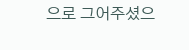으로 그어주셨으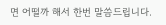면 어떨까 해서 한번 말씀드립니다.